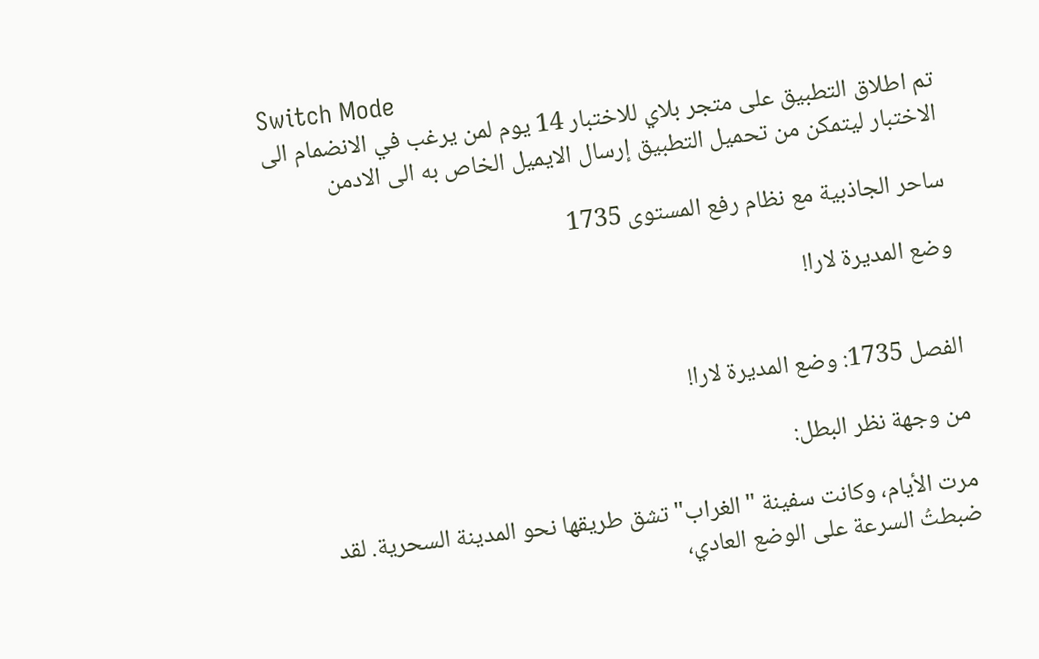Switch Mode
تم اطلاق التطبيق على متجر بلاي للاختبار 14 يوم لمن يرغب في الانضمام الى الاختبار ليتمكن من تحميل التطبيق إرسال الايميل الخاص به الى الادمن

ساحر الجاذبية مع نظام رفع المستوى 1735

وضع المديرة لارا!


الفصل 1735: وضع المديرة لارا!

من وجهة نظر البطل:

مرت الأيام، وكانت سفينة "الغراب" تشق طريقها نحو المدينة السحرية. لقد ضبطتُ السرعة على الوضع العادي،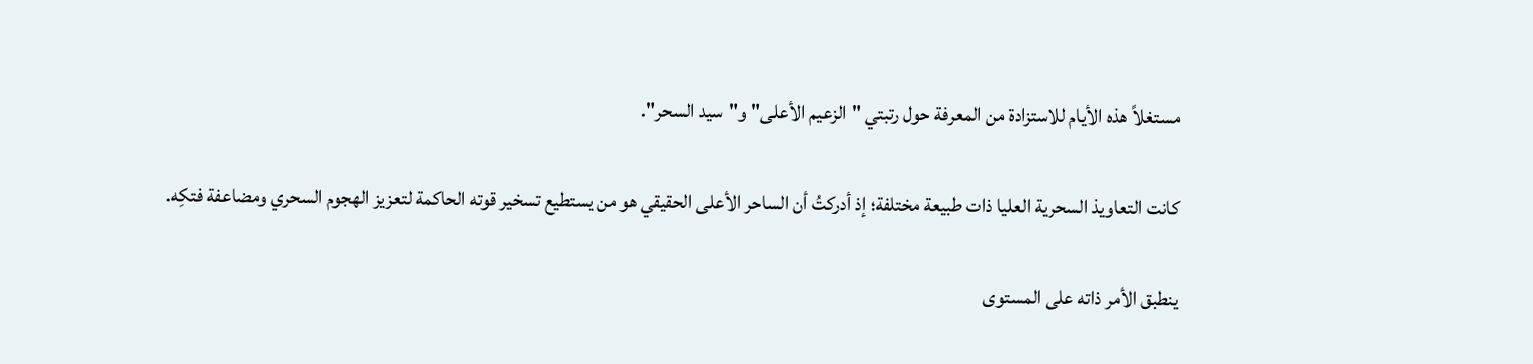مستغلاً هذه الأيام للاستزادة من المعرفة حول رتبتي "الزعيم الأعلى" و"سيد السحر".

كانت التعاويذ السحرية العليا ذات طبيعة مختلفة؛ إذ أدركتُ أن الساحر الأعلى الحقيقي هو من يستطيع تسخير قوته الحاكمة لتعزيز الهجوم السحري ومضاعفة فتكِه.

ينطبق الأمر ذاته على المستوى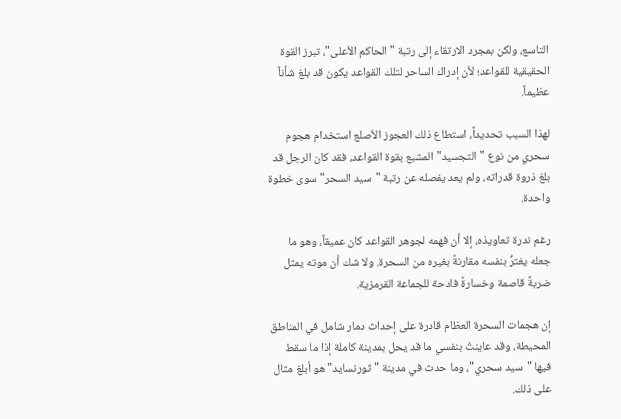التاسع، ولكن بمجرد الارتقاء إلى رتبة "الحاكم الأعلى"، تبرز القوة الحقيقية للقواعد؛ لأن إدراك الساحر لتلك القواعد يكون قد بلغ شأناً عظيماً.

لهذا السبب تحديداً، استطاع ذلك العجوز الأصلع استخدام هجوم سحري من نوع "التجسيد" المشبع بقوة القواعد، فقد كان الرجل قد بلغ ذروة قدراته، ولم يعد يفصله عن رتبة "سيد السحر" سوى خطوة واحدة.

رغم ندرة تعاويذه، إلا أن فهمه لجوهر القواعد كان عميقاً، وهو ما جعله يغترُّ بنفسه مقارنةً بغيره من السحرة. ولا شك أن موته يمثل ضربةً قاصمة وخسارةً فادحة للجماعة القرمزية.

إن هجمات السحرة العظام قادرة على إحداث دمار شامل في المناطق المحيطة، وقد عاينتُ بنفسي ما قد يحل بمدينة كاملة إذا ما سقط فيها "سيد سحري"، وما حدث في مدينة "ثورنسايد" هو أبلغ مثال على ذلك.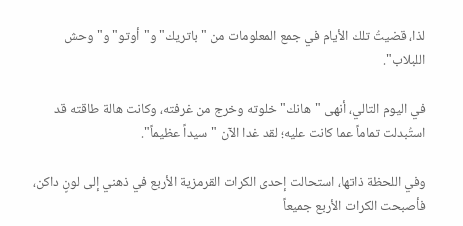لذا، قضيتُ تلك الأيام في جمع المعلومات من "باتريك" و"أوتو" و"وحش اللبلاب".

في اليوم التالي، أنهى "هانك" خلوته وخرج من غرفته، وكانت هالة طاقته قد استُبدلت تماماً عما كانت عليه؛ لقد غدا الآن "سيداً عظيماً".

وفي اللحظة ذاتها، استحالت إحدى الكرات القرمزية الأربع في ذهني إلى لونٍ داكن، فأصبحت الكرات الأربع جميعاً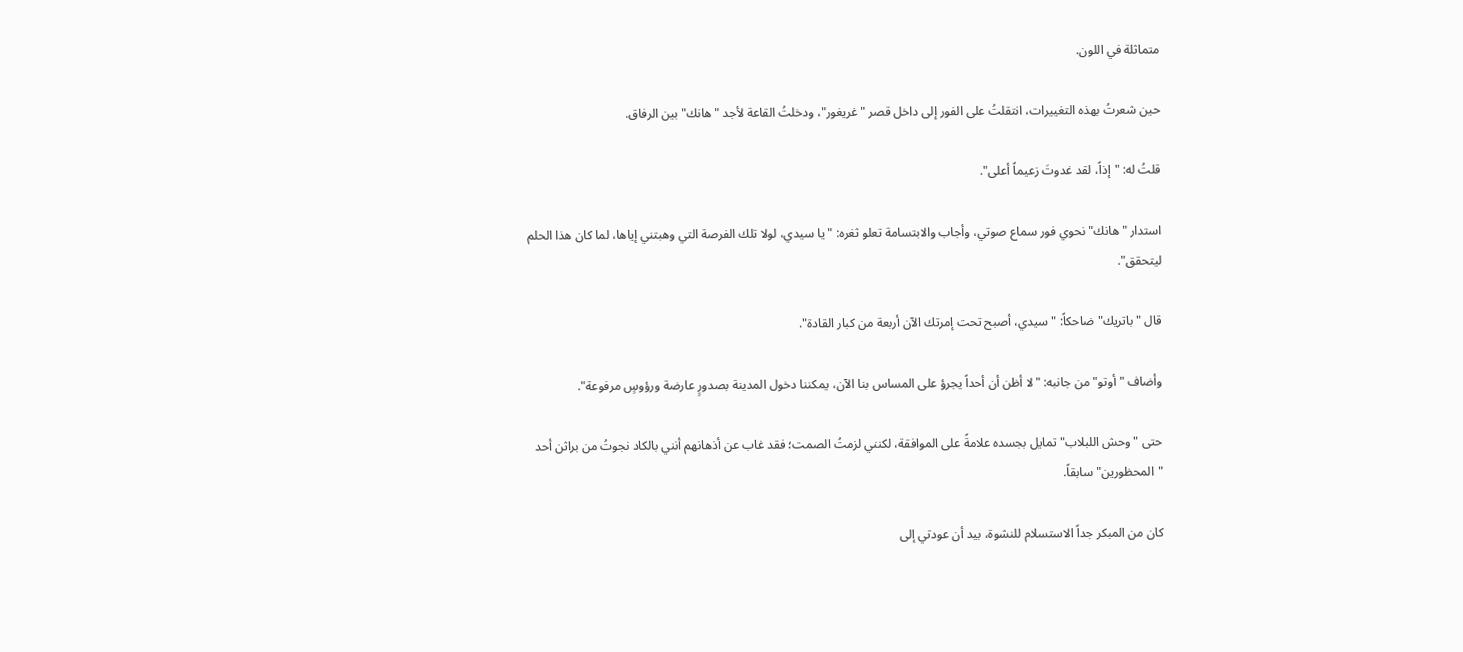متماثلة في اللون.

حين شعرتُ بهذه التغييرات، انتقلتُ على الفور إلى داخل قصر "غريغور"، ودخلتُ القاعة لأجد "هانك" بين الرفاق.

قلتُ له: "إذاً، لقد غدوتَ زعيماً أعلى".

استدار "هانك" نحوي فور سماع صوتي، وأجاب والابتسامة تعلو ثغره: "يا سيدي، لولا تلك الفرصة التي وهبتني إياها، لما كان هذا الحلم ليتحقق".

قال "باتريك" ضاحكاً: "سيدي، أصبح تحت إمرتك الآن أربعة من كبار القادة".

وأضاف "أوتو" من جانبه: "لا أظن أن أحداً يجرؤ على المساس بنا الآن، يمكننا دخول المدينة بصدورٍ عارضة ورؤوسٍ مرفوعة".

حتى "وحش اللبلاب" تمايل بجسده علامةً على الموافقة، لكنني لزمتُ الصمت؛ فقد غاب عن أذهانهم أنني بالكاد نجوتُ من براثن أحد "المحظورين" سابقاً.

كان من المبكر جداً الاستسلام للنشوة، بيد أن عودتي إلى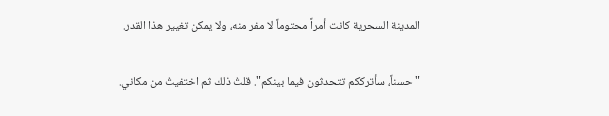المدينة السحرية كانت أمراً محتوماً لا مفر منه، ولا يمكن تغيير هذا القدر.

"حسناً، سأترككم تتحدثون فيما بينكم". قلتُ ذلك ثم اختفيتُ من مكاني.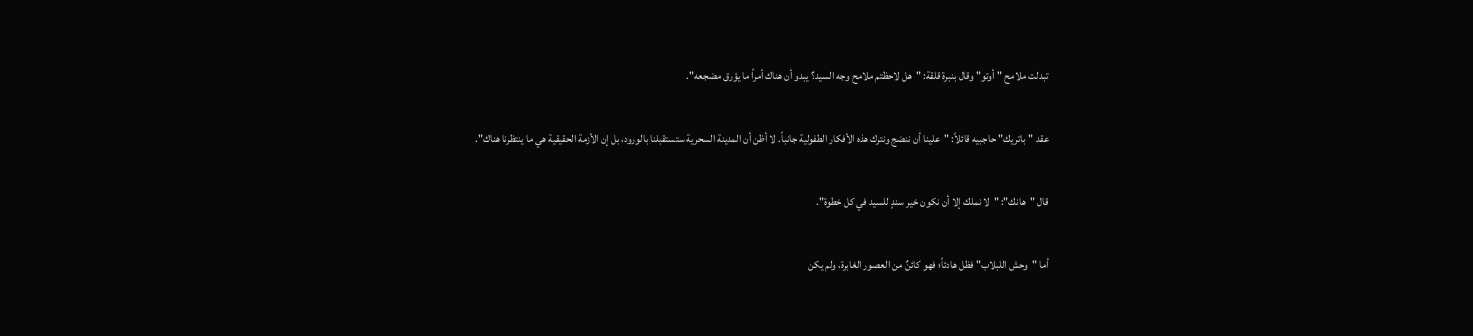تبدلت ملامح "أوتو" وقال بنبرة قلقة: "هل لاحظتم ملامح وجه السيد؟ يبدو أن هناك أمراً ما يؤرق مضجعه".

عقد "باتريك" حاجبيه قائلاً: "علينا أن ننضج ونترك هذه الأفكار الطفولية جانباً. لا أظن أن المدينة السحرية ستستقبلنا بالورود، بل إن الأزمة الحقيقية هي ما ينتظرنا هناك".

قال "هانك": "لا نملك إلا أن نكون خير سندٍ للسيد في كل خطوة".

أما "وحش اللبلاب" فظل هادئاً؛ فهو كائنٌ من العصور الغابرة، ولم يكن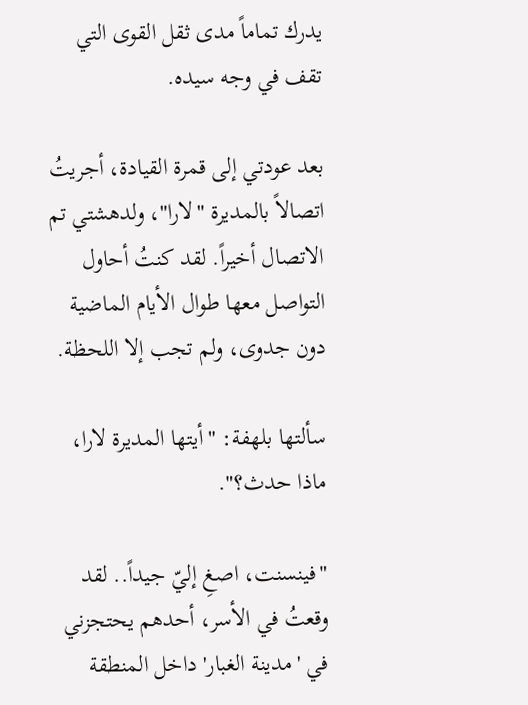يدرك تماماً مدى ثقل القوى التي تقف في وجه سيده.

بعد عودتي إلى قمرة القيادة، أجريتُ اتصالاً بالمديرة "لارا"، ولدهشتي تم الاتصال أخيراً. لقد كنتُ أحاول التواصل معها طوال الأيام الماضية دون جدوى، ولم تجب إلا اللحظة.

سألتها بلهفة: "أيتها المديرة لارا، ماذا حدث؟".

"فينسنت، اصغِ إليّ جيداً.. لقد وقعتُ في الأسر، أحدهم يحتجزني في 'مدينة الغبار' داخل المنطقة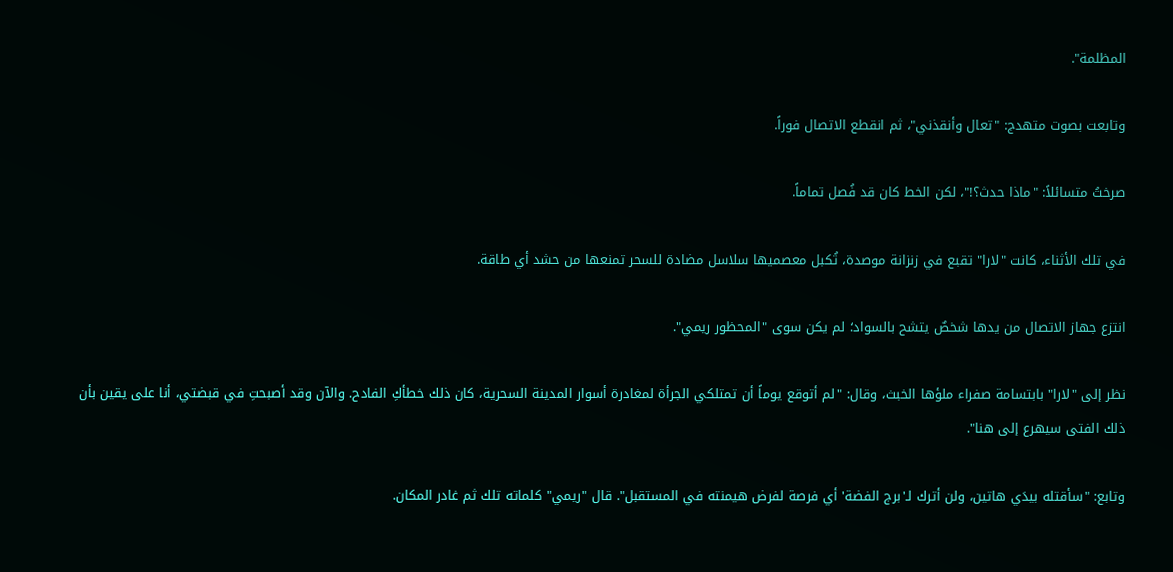المظلمة".

وتابعت بصوت متهدج: "تعال وأنقذني"، ثم انقطع الاتصال فوراً.

صرختُ متسائلاً: "ماذا حدث؟!"، لكن الخط كان قد فُصل تماماً.

في تلك الأثناء، كانت "لارا" تقبع في زنزانة موصدة، تُكبل معصميها سلاسل مضادة للسحر تمنعها من حشد أي طاقة.

انتزع جهاز الاتصال من يدها شخصٌ يتشح بالسواد؛ لم يكن سوى "المحظور ريمي".

نظر إلى "لارا" بابتسامة صفراء ملؤها الخبث، وقال: "لم أتوقع يوماً أن تمتلكي الجرأة لمغادرة أسوار المدينة السحرية، كان ذلك خطأكِ الفادح. والآن وقد أصبحتِ في قبضتي، أنا على يقين بأن ذلك الفتى سيهرع إلى هنا".

وتابع: "سأقتله بيدَي هاتين، ولن أترك لـ'برج الفضة' أي فرصة لفرض هيمنته في المستقبل". قال "ريمي" كلماته تلك ثم غادر المكان.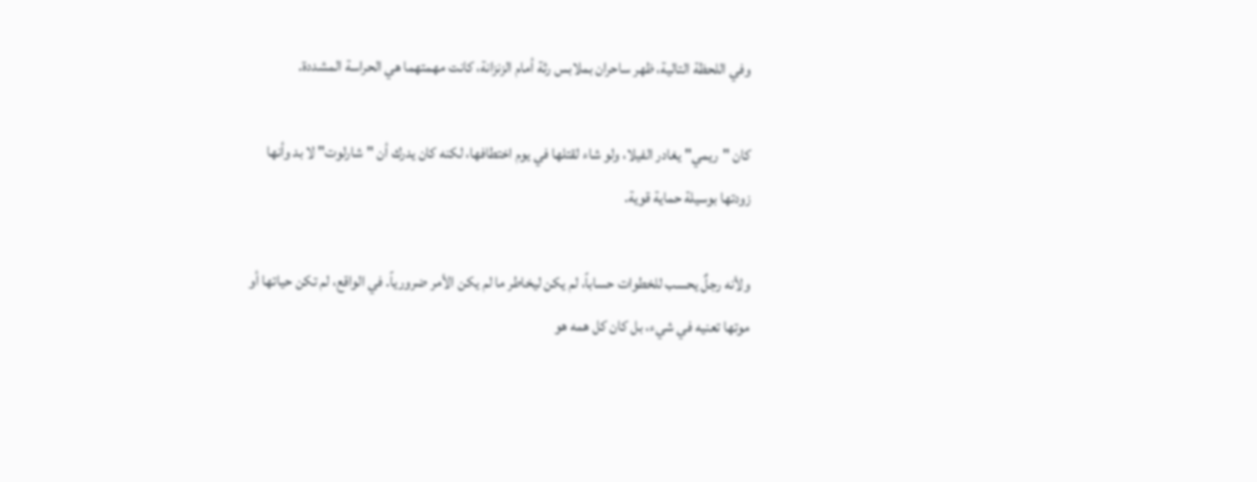وفي اللحظة التالية، ظهر ساحران بملابس رثة أمام الزنزانة، كانت مهمتهما هي الحراسة المشددة.

كان "ريمي" يغادر الفيلا، ولو شاء لقتلها في يوم اختطافها، لكنه كان يدرك أن "شارلوت" لا بد وأنها زودتها بوسيلة حماية قوية.

ولأنه رجلٌ يحسب للخطوات حساباً، لم يكن ليخاطر ما لم يكن الأمر ضرورياً. في الواقع، لم تكن حياتها أو موتها تعنيه في شيء، بل كان كل همه هو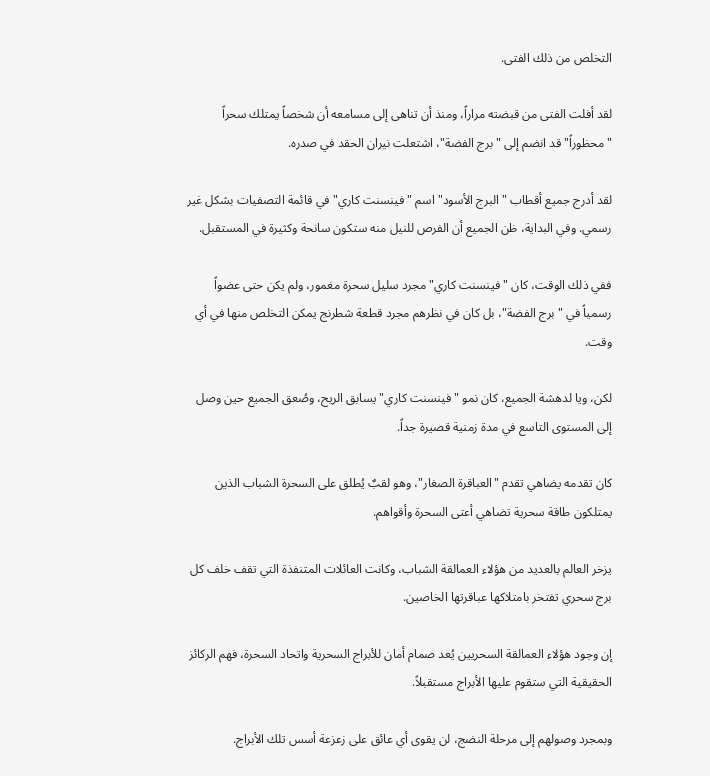التخلص من ذلك الفتى.

لقد أفلت الفتى من قبضته مراراً، ومنذ أن تناهى إلى مسامعه أن شخصاً يمتلك سحراً "محظوراً" قد انضم إلى "برج الفضة"، اشتعلت نيران الحقد في صدره.

لقد أدرج جميع أقطاب "البرج الأسود" اسم "فينسنت كاري" في قائمة التصفيات بشكل غير رسمي. وفي البداية، ظن الجميع أن الفرص للنيل منه ستكون سانحة وكثيرة في المستقبل.

ففي ذلك الوقت، كان "فينسنت كاري" مجرد سليل سحرة مغمور، ولم يكن حتى عضواً رسمياً في "برج الفضة"، بل كان في نظرهم مجرد قطعة شطرنج يمكن التخلص منها في أي وقت.

لكن، ويا لدهشة الجميع، كان نمو "فينسنت كاري" يسابق الريح، وصُعق الجميع حين وصل إلى المستوى التاسع في مدة زمنية قصيرة جداً.

كان تقدمه يضاهي تقدم "العباقرة الصغار"، وهو لقبٌ يُطلق على السحرة الشباب الذين يمتلكون طاقة سحرية تضاهي أعتى السحرة وأقواهم.

يزخر العالم بالعديد من هؤلاء العمالقة الشباب، وكانت العائلات المتنفذة التي تقف خلف كل برج سحري تفتخر بامتلاكها عباقرتها الخاصين.

إن وجود هؤلاء العمالقة السحريين يُعد صمام أمان للأبراج السحرية واتحاد السحرة، فهم الركائز الحقيقية التي ستقوم عليها الأبراج مستقبلاً.

وبمجرد وصولهم إلى مرحلة النضج، لن يقوى أي عائق على زعزعة أسس تلك الأبراج.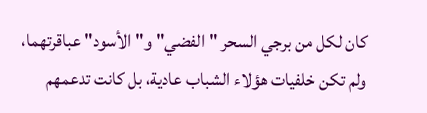كان لكل من برجي السحر "الفضي" و"الأسود" عباقرتهما، ولم تكن خلفيات هؤلاء الشباب عادية، بل كانت تدعمهم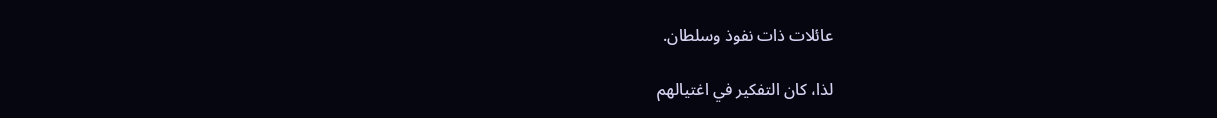عائلات ذات نفوذ وسلطان.

لذا، كان التفكير في اغتيالهم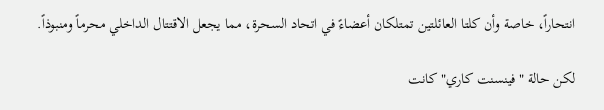انتحاراً، خاصة وأن كلتا العائلتين تمتلكان أعضاءً في اتحاد السحرة، مما يجعل الاقتتال الداخلي محرماً ومنبوذاً.

لكن حالة "فينسنت كاري" كانت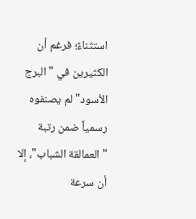استثناءً؛ فرغم أن الكثيرين في "البرج الأسود" لم يصنفوه رسمياً ضمن رتبة "العمالقة الشباب"، إلا أن سرعة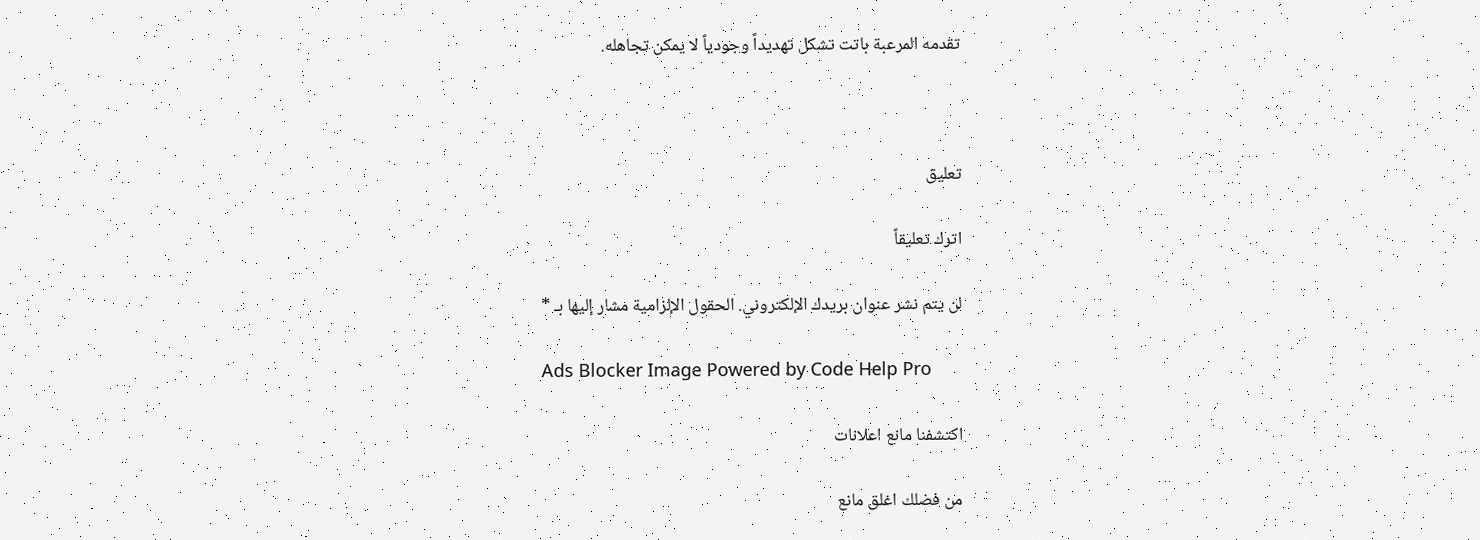تقدمه المرعبة باتت تشكل تهديداً وجودياً لا يمكن تجاهله.



تعليق

اترك تعليقاً

لن يتم نشر عنوان بريدك الإلكتروني. الحقول الإلزامية مشار إليها بـ *

Ads Blocker Image Powered by Code Help Pro

اكتشفنا مانع اعلانات

من فضلك اغلق مانع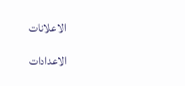الاعلانات

الاعدادات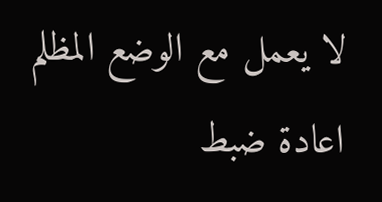لا يعمل مع الوضع المظلم
اعادة ضبط